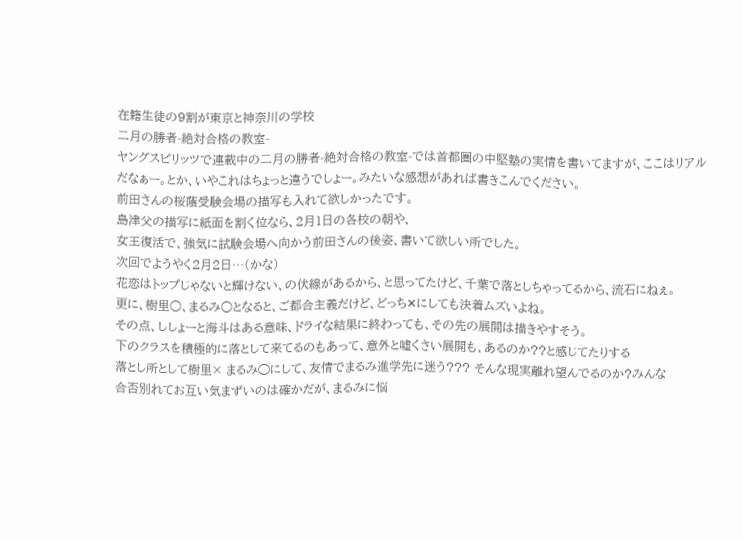在籍生徒の9割が東京と神奈川の学校
二月の勝者-絶対合格の教室-
ヤングスピリッツで連載中の二月の勝者-絶対合格の教室-では首都圏の中堅塾の実情を書いてますが、ここはリアルだなぁー。とか、いやこれはちょっと違うでしょー。みたいな感想があれば書きこんでください。
前田さんの桜蔭受験会場の描写も入れて欲しかったです。
島津父の描写に紙面を割く位なら、2月1日の各校の朝や、
女王復活で、強気に試験会場へ向かう前田さんの後姿、書いて欲しい所でした。
次回でようやく2月2日…(かな)
花恋はトップじゃないと輝けない、の伏線があるから、と思ってたけど、千葉で落としちゃってるから、流石にねぇ。
更に、樹里○、まるみ○となると、ご都合主義だけど、どっち✕にしても決着ムズいよね。
その点、ししょーと海斗はある意味、ドライな結果に終わっても、その先の展開は描きやすそう。
下のクラスを積極的に落として来てるのもあって、意外と嘘くさい展開も、あるのか??と感じてたりする
落とし所として樹里× まるみ◯にして、友情でまるみ進学先に迷う??? そんな現実離れ望んでるのか?みんな
合否別れてお互い気まずいのは確かだが、まるみに悩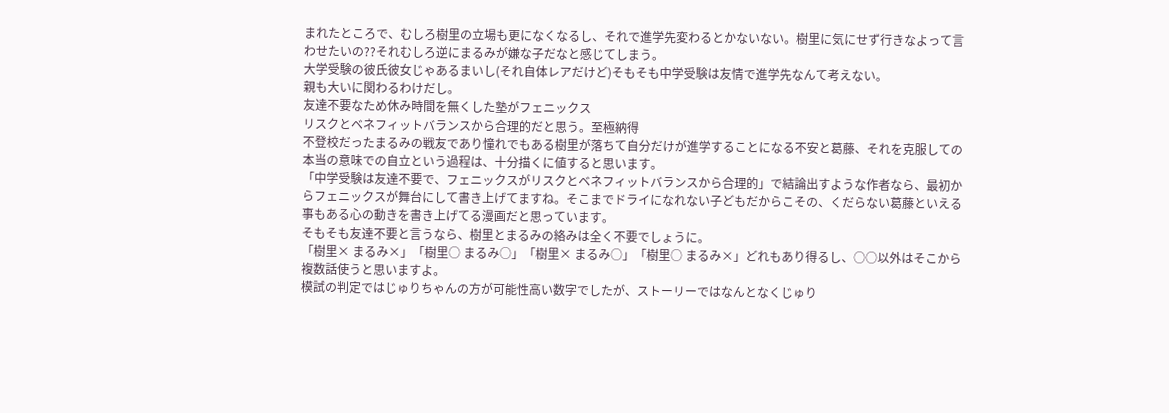まれたところで、むしろ樹里の立場も更になくなるし、それで進学先変わるとかないない。樹里に気にせず行きなよって言わせたいの??それむしろ逆にまるみが嫌な子だなと感じてしまう。
大学受験の彼氏彼女じゃあるまいし(それ自体レアだけど)そもそも中学受験は友情で進学先なんて考えない。
親も大いに関わるわけだし。
友達不要なため休み時間を無くした塾がフェニックス
リスクとベネフィットバランスから合理的だと思う。至極納得
不登校だったまるみの戦友であり憧れでもある樹里が落ちて自分だけが進学することになる不安と葛藤、それを克服しての本当の意味での自立という過程は、十分描くに値すると思います。
「中学受験は友達不要で、フェニックスがリスクとベネフィットバランスから合理的」で結論出すような作者なら、最初からフェニックスが舞台にして書き上げてますね。そこまでドライになれない子どもだからこその、くだらない葛藤といえる事もある心の動きを書き上げてる漫画だと思っています。
そもそも友達不要と言うなら、樹里とまるみの絡みは全く不要でしょうに。
「樹里× まるみ×」「樹里○ まるみ○」「樹里× まるみ○」「樹里○ まるみ×」どれもあり得るし、○○以外はそこから複数話使うと思いますよ。
模試の判定ではじゅりちゃんの方が可能性高い数字でしたが、ストーリーではなんとなくじゅり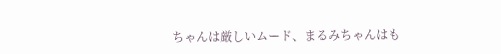ちゃんは厳しいムード、まるみちゃんはも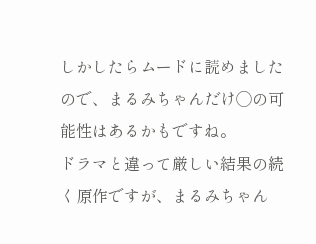しかしたらムードに読めましたので、まるみちゃんだけ◯の可能性はあるかもですね。
ドラマと違って厳しい結果の続く原作ですが、まるみちゃん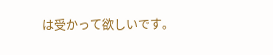は受かって欲しいです。